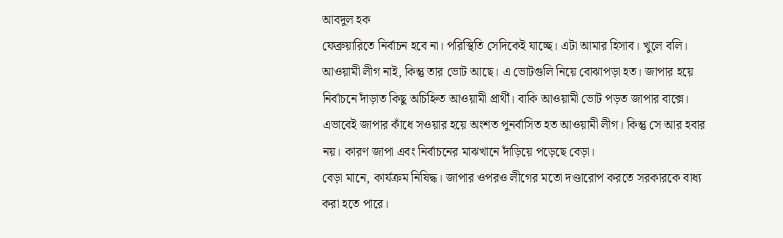আবদুল হক
ফেব্রুয়ারিতে নির্বাচন হবে না। পরিস্থিতি সেদিকেই যাচ্ছে। এটা আমার হিসাব। খুলে বলি।
আওয়ামী লীগ নাই, কিন্তু তার ভোট আছে। এ ভোটগুলি নিয়ে বোঝাপড়া হত। জাপার হয়ে নির্বাচনে দাঁড়াত কিছু অচিহ্নিত আওয়ামী প্রার্থী। বাকি আওয়ামী ভোট পড়ত জাপার বাক্সে। এভাবেই জাপার কাঁধে সওয়ার হয়ে অংশত পুনর্বাসিত হত আওয়ামী লীগ। কিন্তু সে আর হবার নয়। কারণ জাপা এবং নির্বাচনের মাঝখানে দাঁড়িয়ে পড়েছে বেড়া।
বেড়া মানে, কার্যক্রম নিষিদ্ধ। জাপার ওপরও লীগের মতো দণ্ডারোপ করতে সরকারকে বাধ্য করা হতে পারে।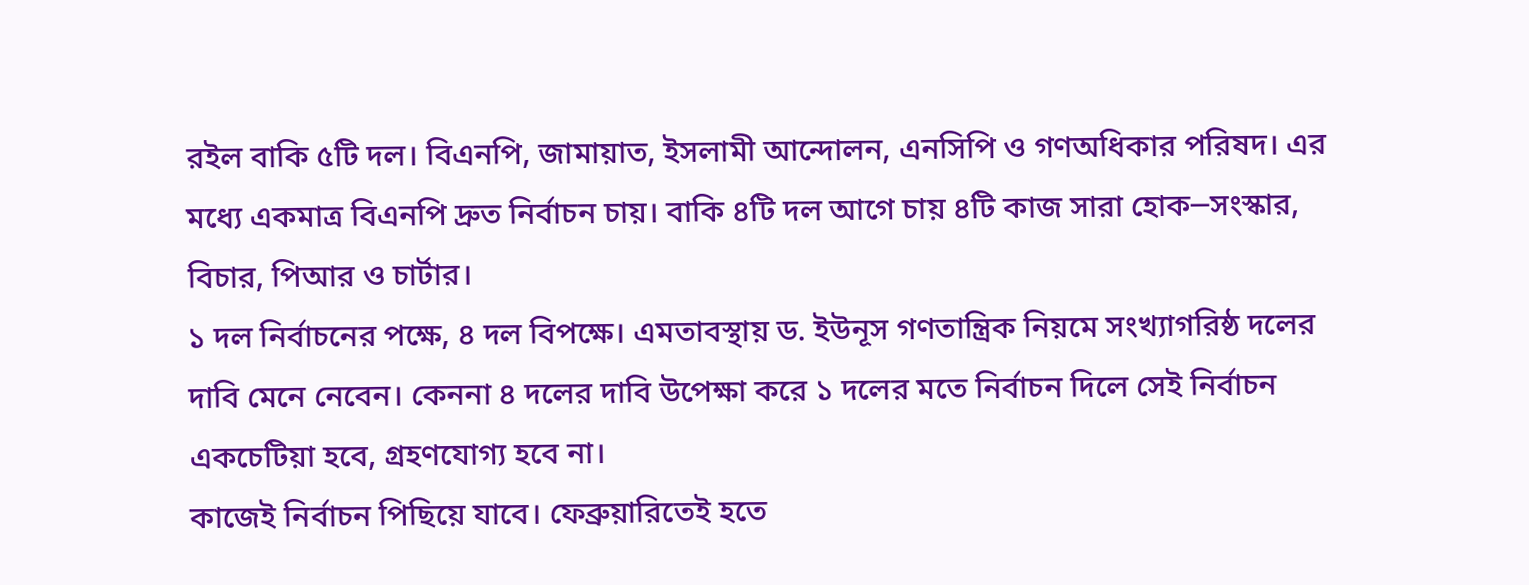রইল বাকি ৫টি দল। বিএনপি, জামায়াত, ইসলামী আন্দোলন, এনসিপি ও গণঅধিকার পরিষদ। এর মধ্যে একমাত্র বিএনপি দ্রুত নির্বাচন চায়। বাকি ৪টি দল আগে চায় ৪টি কাজ সারা হোক─সংস্কার, বিচার, পিআর ও চার্টার।
১ দল নির্বাচনের পক্ষে, ৪ দল বিপক্ষে। এমতাবস্থায় ড. ইউনূস গণতান্ত্রিক নিয়মে সংখ্যাগরিষ্ঠ দলের দাবি মেনে নেবেন। কেননা ৪ দলের দাবি উপেক্ষা করে ১ দলের মতে নির্বাচন দিলে সেই নির্বাচন একচেটিয়া হবে, গ্রহণযোগ্য হবে না।
কাজেই নির্বাচন পিছিয়ে যাবে। ফেব্রুয়ারিতেই হতে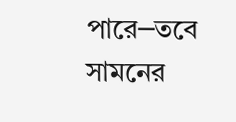পারে─তবে সামনের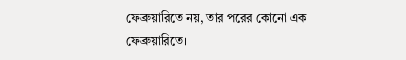ফেব্রুয়ারিতে নয়, তার পরের কোনো এক ফেব্রুয়ারিতে।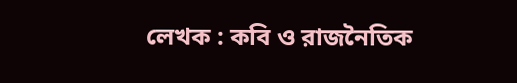লেখক : কবি ও রাজনৈতিক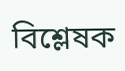বিশ্লেষক